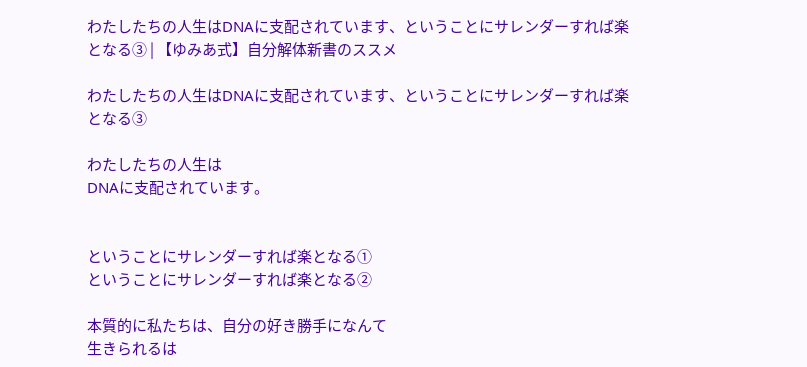わたしたちの人生はDNAに支配されています、ということにサレンダーすれば楽となる③ | 【ゆみあ式】自分解体新書のススメ

わたしたちの人生はDNAに支配されています、ということにサレンダーすれば楽となる③

わたしたちの人生は
DNAに支配されています。


ということにサレンダーすれば楽となる①
ということにサレンダーすれば楽となる②

本質的に私たちは、自分の好き勝手になんて
生きられるは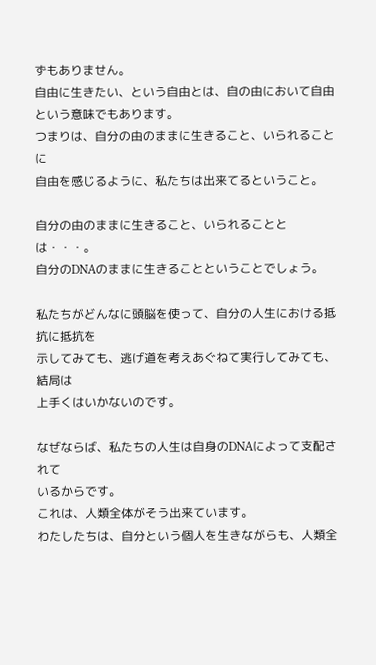ずもありません。
自由に生きたい、という自由とは、自の由において自由
という意味でもあります。
つまりは、自分の由のままに生きること、いられることに
自由を感じるように、私たちは出来てるということ。

自分の由のままに生きること、いられることとは・・・。
自分のDNAのままに生きることということでしょう。

私たちがどんなに頭脳を使って、自分の人生における抵抗に抵抗を
示してみても、逃げ道を考えあぐねて実行してみても、結局は
上手くはいかないのです。

なぜならば、私たちの人生は自身のDNAによって支配されて
いるからです。
これは、人類全体がそう出来ています。
わたしたちは、自分という個人を生きながらも、人類全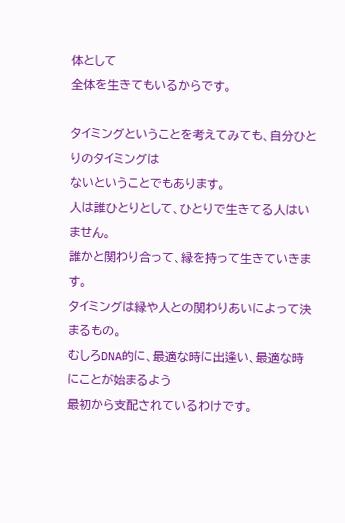体として
全体を生きてもいるからです。

タイミングということを考えてみても、自分ひとりのタイミングは
ないということでもあります。
人は誰ひとりとして、ひとりで生きてる人はいません。
誰かと関わり合って、縁を持って生きていきます。
タイミングは縁や人との関わりあいによって決まるもの。
むしろDNA的に、最適な時に出逢い、最適な時にことが始まるよう
最初から支配されているわけです。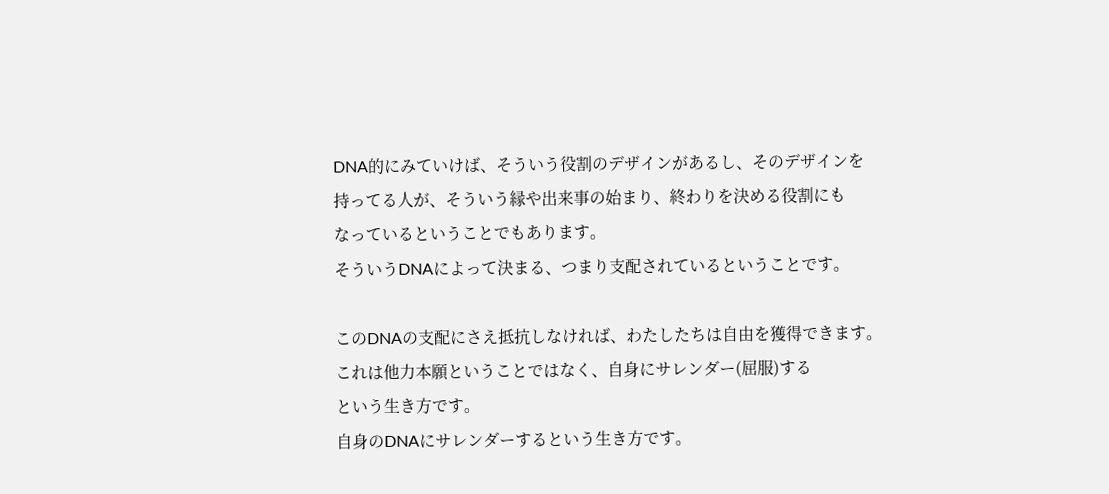DNA的にみていけば、そういう役割のデザインがあるし、そのデザインを
持ってる人が、そういう縁や出来事の始まり、終わりを決める役割にも
なっているということでもあります。
そういうDNAによって決まる、つまり支配されているということです。

このDNAの支配にさえ抵抗しなければ、わたしたちは自由を獲得できます。
これは他力本願ということではなく、自身にサレンダー(屈服)する
という生き方です。
自身のDNAにサレンダーするという生き方です。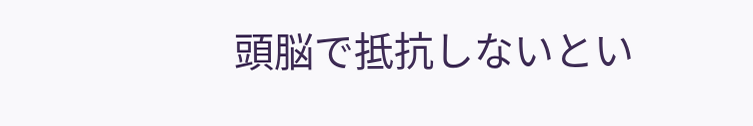頭脳で抵抗しないとい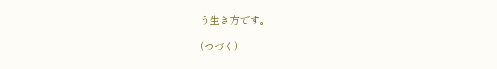う生き方です。

(つづく)